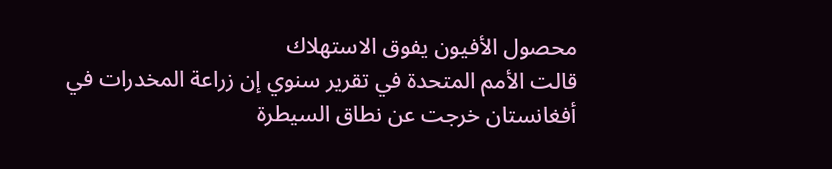محصول الأفيون يفوق الاستهلاك
قالت الأمم المتحدة في تقرير سنوي إن زراعة المخدرات في أفغانستان خرجت عن نطاق السيطرة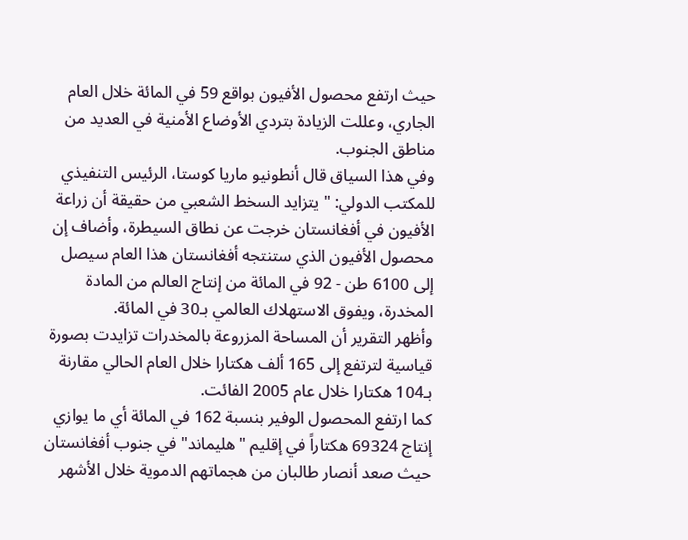حيث ارتفع محصول الأفيون بواقع 59 في المائة خلال العام الجاري، وعللت الزيادة بتردي الأوضاع الأمنية في العديد من مناطق الجنوب.
وفي هذا السياق قال أنطونيو ماريا كوستا، الرئيس التنفيذي للمكتب الدولي: " يتزايد السخط الشعبي من حقيقة أن زراعة الأفيون في أفغانستان خرجت عن نطاق السيطرة، وأضاف إن محصول الأفيون الذي ستنتجه أفغانستان هذا العام سيصل إلى 6100 طن - 92 في المائة من إنتاج العالم من المادة المخدرة، ويفوق الاستهلاك العالمي بـ30 في المائة.
وأظهر التقرير أن المساحة المزروعة بالمخدرات تزايدت بصورة قياسية لترتفع إلى 165 ألف هكتارا خلال العام الحالي مقارنة بـ104 هكتارا خلال عام 2005 الفائت.
كما ارتفع المحصول الوفير بنسبة 162 في المائة أي ما يوازي إنتاج 69324 هكتاراً في إقليم "هليماند" في جنوب أفغانستان حيث صعد أنصار طالبان من هجماتهم الدموية خلال الأشهر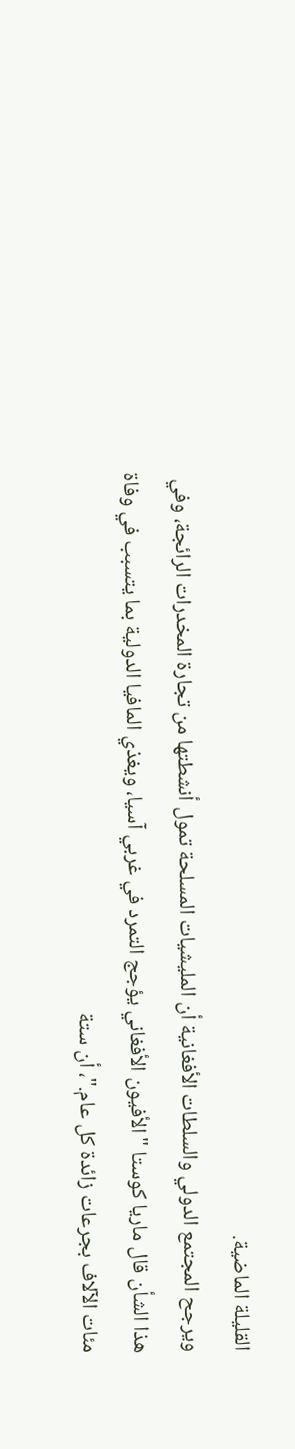القليلة الماضية.
ويرجح المجتمع الدولي والسلطات الأفغانية أن المليشيات المسلحة تمول أنشطتها من تجارة المخدرات الرائجة، وفي هذا الشأن قال ماريا كوستا "الأفيون الأفغاني يؤجج التمرد في غربي آسيا، ويغذي المافيا الدولية بما يتسبب في وفاة مئات الآلاف بجرعات زائدة كل عام."، أن ستة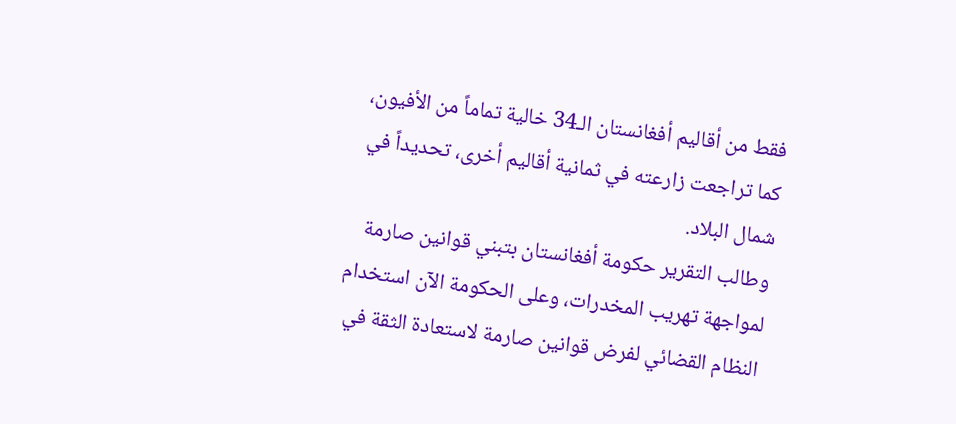فقط من أقاليم أفغانستان الـ34 خالية تماماً من الأفيون، كما تراجعت زارعته في ثمانية أقاليم أخرى، تحديداً في شمال البلاد.
وطالب التقرير حكومة أفغانستان بتبني قوانين صارمة لمواجهة تهريب المخدرات، وعلى الحكومة الآن استخدام النظام القضائي لفرض قوانين صارمة لاستعادة الثقة في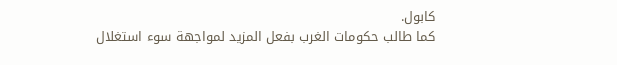كابول.
كما طالب حكومات الغرب بفعل المزيد لمواجهة سوء استغلال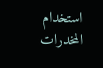استخدام المخدرات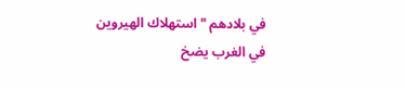في بلادهم "استهلاك الهيروين في الغرب يضخ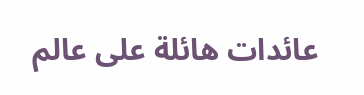عائدات هائلة على عالم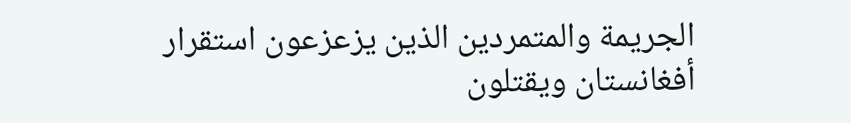الجريمة والمتمردين الذين يزعزعون استقرار أفغانستان ويقتلون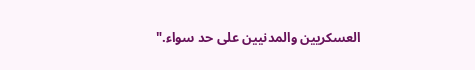العسكريين والمدنيين على حد سواء."